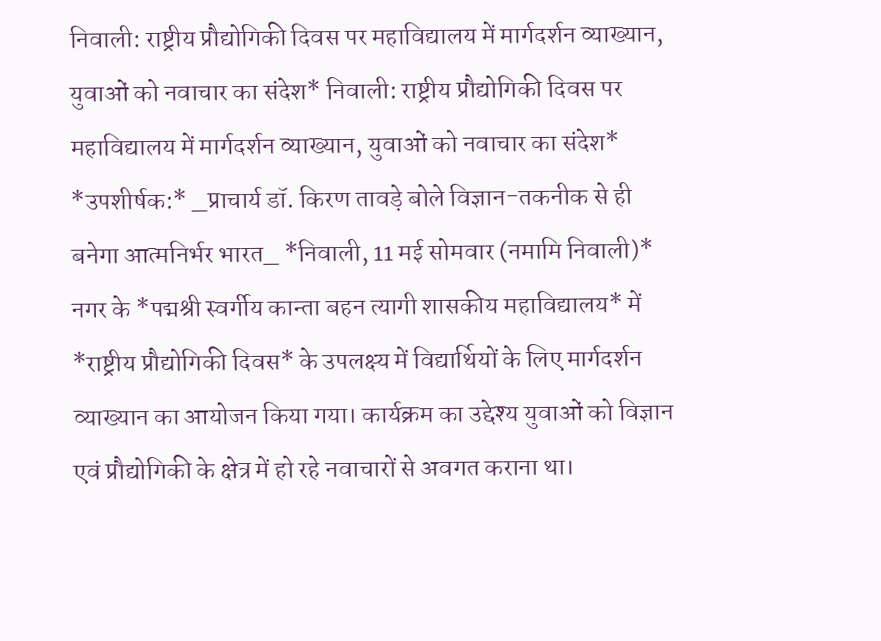निवाली: राष्ट्रीय प्रौद्योगिकी दिवस पर महाविद्यालय में मार्गदर्शन व्याख्यान, युवाओं को नवाचार का संदेश* निवाली: राष्ट्रीय प्रौद्योगिकी दिवस पर महाविद्यालय में मार्गदर्शन व्याख्यान, युवाओं को नवाचार का संदेश* *उपशीर्षक:* _प्राचार्य डॉ. किरण तावड़े बोले विज्ञान-तकनीक से ही बनेगा आत्मनिर्भर भारत_ *निवाली, 11 मई सोमवार (नमामि निवाली)* नगर के *पद्मश्री स्वर्गीय कान्ता बहन त्यागी शासकीय महाविद्यालय* में *राष्ट्रीय प्रौद्योगिकी दिवस* के उपलक्ष्य में विद्यार्थियों के लिए मार्गदर्शन व्याख्यान का आयोजन किया गया। कार्यक्रम का उद्देश्य युवाओं को विज्ञान एवं प्रौद्योगिकी के क्षेत्र में हो रहे नवाचारों से अवगत कराना था।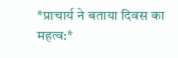*प्राचार्य ने बताया दिवस का महत्व:*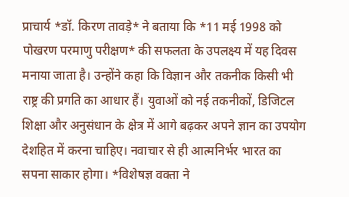प्राचार्य *डॉ. किरण तावड़े* ने बताया कि *11 मई 1998 को पोखरण परमाणु परीक्षण* की सफलता के उपलक्ष्य में यह दिवस मनाया जाता है। उन्होंने कहा कि विज्ञान और तकनीक किसी भी राष्ट्र की प्रगति का आधार हैं। युवाओं को नई तकनीकों, डिजिटल शिक्षा और अनुसंधान के क्षेत्र में आगे बढ़कर अपने ज्ञान का उपयोग देशहित में करना चाहिए। नवाचार से ही आत्मनिर्भर भारत का सपना साकार होगा। *विशेषज्ञ वक्ता ने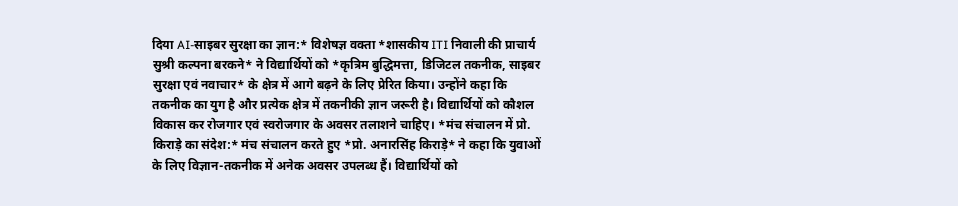दिया AI-साइबर सुरक्षा का ज्ञान:* विशेषज्ञ वक्ता *शासकीय ITI निवाली की प्राचार्य सुश्री कल्पना बरकने* ने विद्यार्थियों को *कृत्रिम बुद्धिमत्ता, डिजिटल तकनीक, साइबर सुरक्षा एवं नवाचार* के क्षेत्र में आगे बढ़ने के लिए प्रेरित किया। उन्होंने कहा कि तकनीक का युग है और प्रत्येक क्षेत्र में तकनीकी ज्ञान जरूरी है। विद्यार्थियों को कौशल विकास कर रोजगार एवं स्वरोजगार के अवसर तलाशने चाहिए। *मंच संचालन में प्रो. किराड़े का संदेश:* मंच संचालन करते हुए *प्रो. अनारसिंह किराड़े* ने कहा कि युवाओं के लिए विज्ञान-तकनीक में अनेक अवसर उपलब्ध हैं। विद्यार्थियों को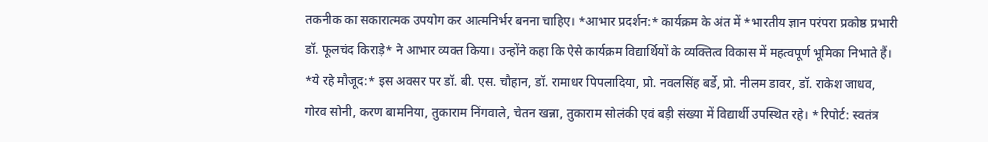तकनीक का सकारात्मक उपयोग कर आत्मनिर्भर बनना चाहिए। *आभार प्रदर्शन:* कार्यक्रम के अंत में *भारतीय ज्ञान परंपरा प्रकोष्ठ प्रभारी डॉ. फूलचंद किराड़े* ने आभार व्यक्त किया। उन्होंने कहा कि ऐसे कार्यक्रम विद्यार्थियों के व्यक्तित्व विकास में महत्वपूर्ण भूमिका निभाते हैं। *ये रहे मौजूद:* इस अवसर पर डॉ. बी. एस. चौहान, डॉ. रामाधर पिपलादिया, प्रो. नवलसिंह बर्डे, प्रो. नीलम डावर, डॉ. राकेश जाधव, गोरव सोनी, करण बामनिया, तुकाराम निंगवाले, चेतन खन्ना, तुकाराम सोलंकी एवं बड़ी संख्या में विद्यार्थी उपस्थित रहे। *रिपोर्ट: स्वतंत्र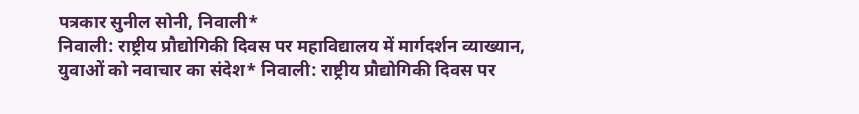पत्रकार सुनील सोनी, निवाली*
निवाली: राष्ट्रीय प्रौद्योगिकी दिवस पर महाविद्यालय में मार्गदर्शन व्याख्यान, युवाओं को नवाचार का संदेश* निवाली: राष्ट्रीय प्रौद्योगिकी दिवस पर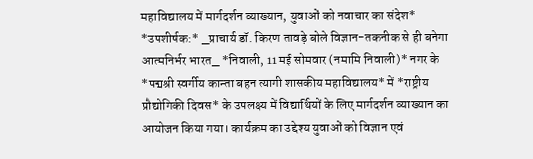महाविद्यालय में मार्गदर्शन व्याख्यान, युवाओं को नवाचार का संदेश* *उपशीर्षक:* _प्राचार्य डॉ. किरण तावड़े बोले विज्ञान-तकनीक से ही बनेगा आत्मनिर्भर भारत_ *निवाली, 11 मई सोमवार (नमामि निवाली)* नगर के *पद्मश्री स्वर्गीय कान्ता बहन त्यागी शासकीय महाविद्यालय* में *राष्ट्रीय प्रौद्योगिकी दिवस* के उपलक्ष्य में विद्यार्थियों के लिए मार्गदर्शन व्याख्यान का आयोजन किया गया। कार्यक्रम का उद्देश्य युवाओं को विज्ञान एवं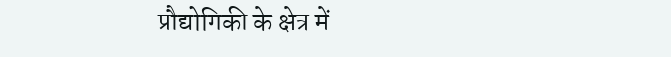प्रौद्योगिकी के क्षेत्र में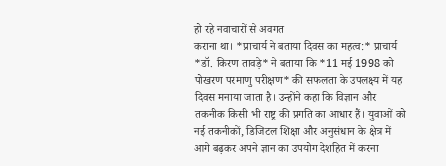हो रहे नवाचारों से अवगत
कराना था। *प्राचार्य ने बताया दिवस का महत्व:* प्राचार्य *डॉ. किरण तावड़े* ने बताया कि *11 मई 1998 को पोखरण परमाणु परीक्षण* की सफलता के उपलक्ष्य में यह दिवस मनाया जाता है। उन्होंने कहा कि विज्ञान और तकनीक किसी भी राष्ट्र की प्रगति का आधार हैं। युवाओं को नई तकनीकों, डिजिटल शिक्षा और अनुसंधान के क्षेत्र में आगे बढ़कर अपने ज्ञान का उपयोग देशहित में करना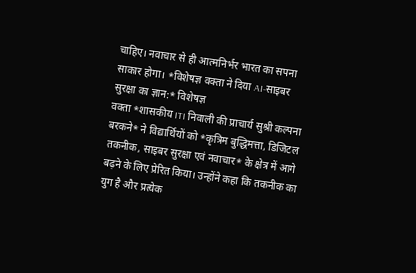चाहिए। नवाचार से ही आत्मनिर्भर भारत का सपना साकार होगा। *विशेषज्ञ वक्ता ने दिया AI-साइबर सुरक्षा का ज्ञान:* विशेषज्ञ
वक्ता *शासकीय ITI निवाली की प्राचार्य सुश्री कल्पना बरकने* ने विद्यार्थियों को *कृत्रिम बुद्धिमत्ता, डिजिटल तकनीक, साइबर सुरक्षा एवं नवाचार* के क्षेत्र में आगे बढ़ने के लिए प्रेरित किया। उन्होंने कहा कि तकनीक का युग है और प्रत्येक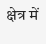क्षेत्र में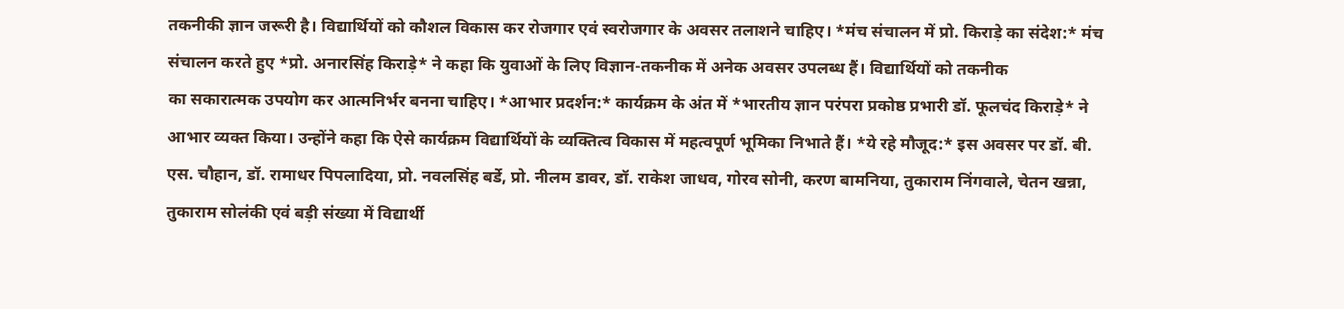तकनीकी ज्ञान जरूरी है। विद्यार्थियों को कौशल विकास कर रोजगार एवं स्वरोजगार के अवसर तलाशने चाहिए। *मंच संचालन में प्रो. किराड़े का संदेश:* मंच संचालन करते हुए *प्रो. अनारसिंह किराड़े* ने कहा कि युवाओं के लिए विज्ञान-तकनीक में अनेक अवसर उपलब्ध हैं। विद्यार्थियों को तकनीक
का सकारात्मक उपयोग कर आत्मनिर्भर बनना चाहिए। *आभार प्रदर्शन:* कार्यक्रम के अंत में *भारतीय ज्ञान परंपरा प्रकोष्ठ प्रभारी डॉ. फूलचंद किराड़े* ने आभार व्यक्त किया। उन्होंने कहा कि ऐसे कार्यक्रम विद्यार्थियों के व्यक्तित्व विकास में महत्वपूर्ण भूमिका निभाते हैं। *ये रहे मौजूद:* इस अवसर पर डॉ. बी. एस. चौहान, डॉ. रामाधर पिपलादिया, प्रो. नवलसिंह बर्डे, प्रो. नीलम डावर, डॉ. राकेश जाधव, गोरव सोनी, करण बामनिया, तुकाराम निंगवाले, चेतन खन्ना, तुकाराम सोलंकी एवं बड़ी संख्या में विद्यार्थी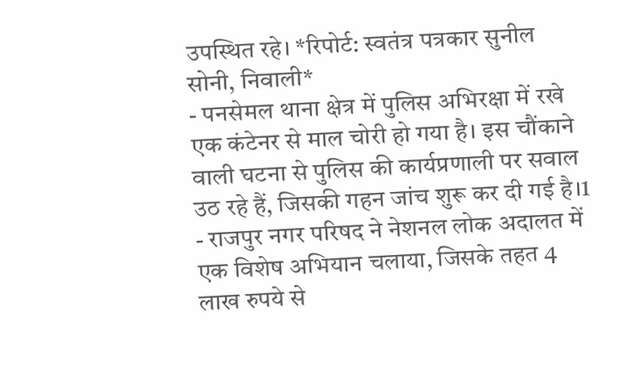उपस्थित रहे। *रिपोर्ट: स्वतंत्र पत्रकार सुनील सोनी, निवाली*
- पनसेमल थाना क्षेत्र में पुलिस अभिरक्षा में रखे एक कंटेनर से माल चोरी हो गया है। इस चौंकाने वाली घटना से पुलिस की कार्यप्रणाली पर सवाल उठ रहे हैं, जिसकी गहन जांच शुरू कर दी गई है।1
- राजपुर नगर परिषद ने नेशनल लोक अदालत में एक विशेष अभियान चलाया, जिसके तहत 4 लाख रुपये से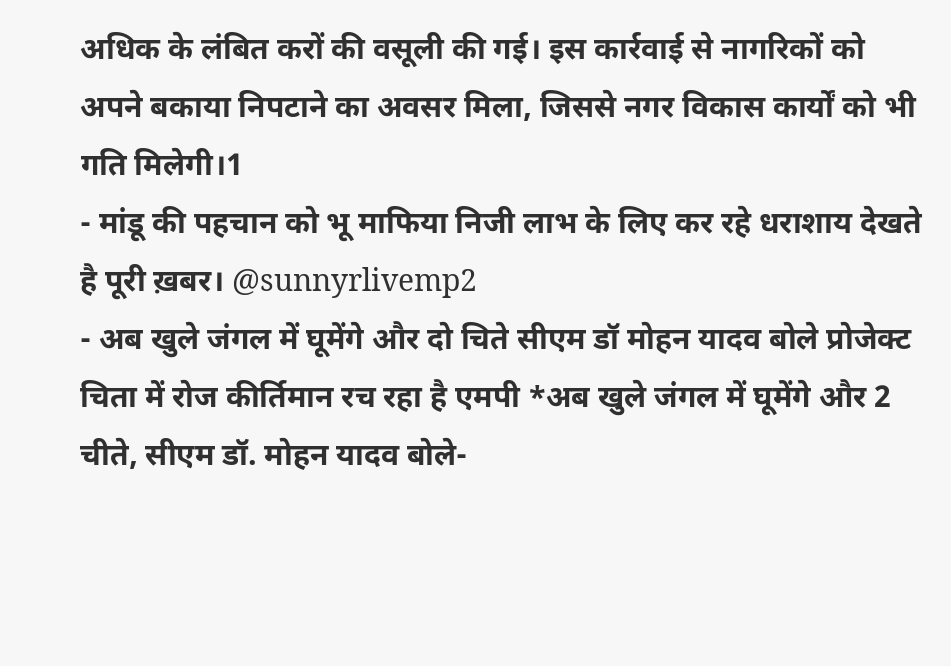अधिक के लंबित करों की वसूली की गई। इस कार्रवाई से नागरिकों को अपने बकाया निपटाने का अवसर मिला, जिससे नगर विकास कार्यों को भी गति मिलेगी।1
- मांडू की पहचान को भू माफिया निजी लाभ के लिए कर रहे धराशाय देखते है पूरी ख़बर। @sunnyrlivemp2
- अब खुले जंगल में घूमेंगे और दो चिते सीएम डॉ मोहन यादव बोले प्रोजेक्ट चिता में रोज कीर्तिमान रच रहा है एमपी *अब खुले जंगल में घूमेंगे और 2 चीते, सीएम डॉ. मोहन यादव बोले-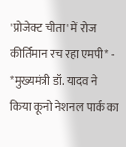'प्रोजेक्ट चीता' में रोज कीर्तिमान रच रहा एमपी* - *मुख्यमंत्री डॉ. यादव ने किया कूनो नेशनल पार्क का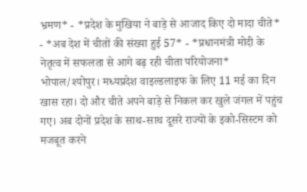भ्रमण* - *प्रदेश के मुखिया ने बाड़े से आजाद किए दो मादा चीते* - *अब देश में चीतों की संख्या हुई 57* - *प्रधानमंत्री मोदी के नेतृत्व में सफलता से आगे बढ़ रही चीता परियोजना* भोपाल/श्योपुर। मध्यप्रदेश वाइल्डलाइफ के लिए 11 मई का दिन खास रहा। दो और चीते अपने बाड़े से निकल कर खुले जंगल में पहुंच गए। अब दोनों प्रदेश के साथ-साथ दूसरे राज्यों के इको-सिस्टम को मजबूत करने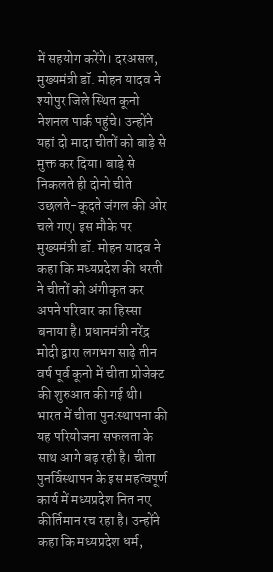में सहयोग करेंगे। दरअसल, मुख्यमंत्री डॉ. मोहन यादव ने श्योपुर जिले स्थित कूनो नेशनल पार्क पहुंचे। उन्होंने यहां दो मादा चीतों को बाड़े से मुक्त कर दिया। बाड़े से निकलते ही दोनो चीते उछलते-कूदते जंगल की ओर चले गए। इस मौके पर मुख्यमंत्री डॉ. मोहन यादव ने कहा कि मध्यप्रदेश की धरती ने चीतों को अंगीकृत कर अपने परिवार का हिस्सा बनाया है। प्रधानमंत्री नरेंद्र मोदी द्वारा लगभग साढ़े तीन वर्ष पूर्व कूनो में चीता प्रोजेक्ट की शुरुआत की गई थी। भारत में चीता पुनःस्थापना की यह परियोजना सफलता के साथ आगे बढ़ रही है। चीता पुनर्विस्थापन के इस महत्वपूर्ण कार्य में मध्यप्रदेश नित नए कीर्तिमान रच रहा है। उन्होंने कहा कि मध्यप्रदेश धर्म,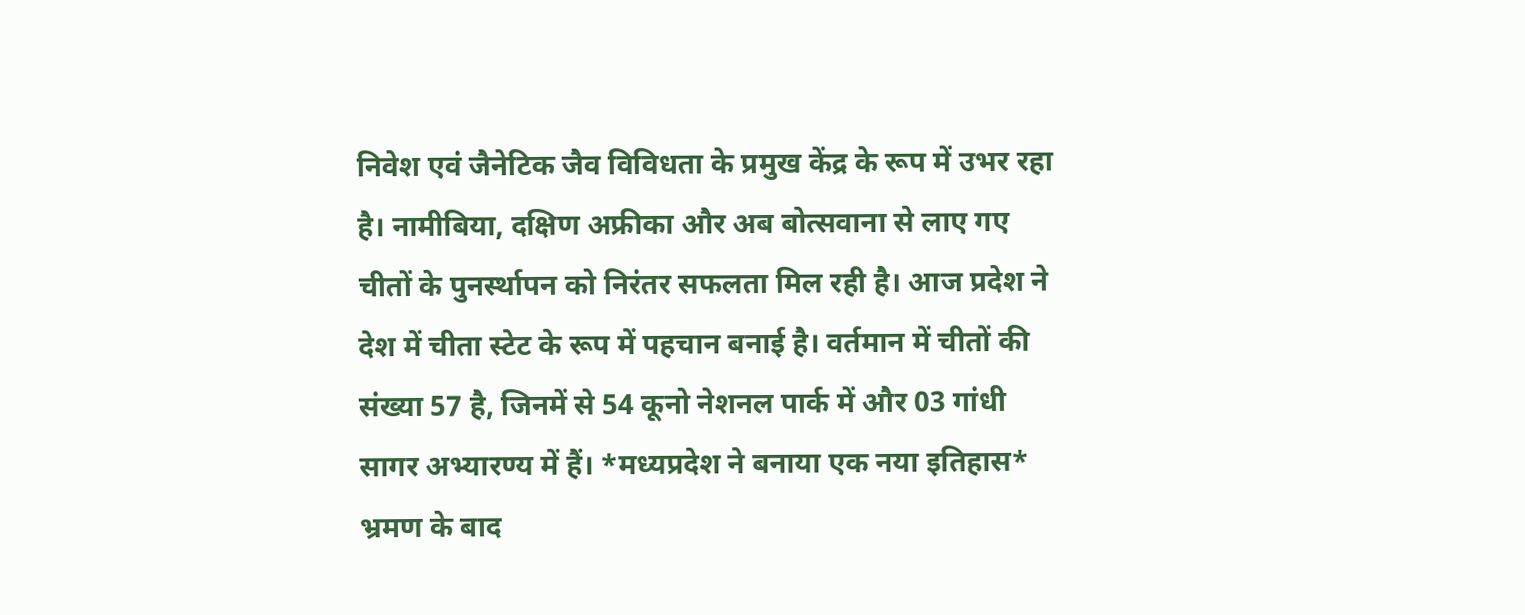निवेश एवं जैनेटिक जैव विविधता के प्रमुख केंद्र के रूप में उभर रहा है। नामीबिया, दक्षिण अफ्रीका और अब बोत्सवाना से लाए गए चीतों के पुनर्स्थापन को निरंतर सफलता मिल रही है। आज प्रदेश ने देश में चीता स्टेट के रूप में पहचान बनाई है। वर्तमान में चीतों की संख्या 57 है, जिनमें से 54 कूनो नेशनल पार्क में और 03 गांधी सागर अभ्यारण्य में हैं। *मध्यप्रदेश ने बनाया एक नया इतिहास* भ्रमण के बाद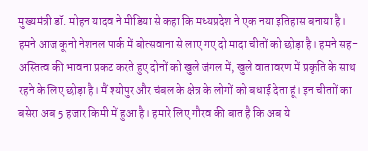मुख्यमंत्री डॉ. मोहन यादव ने मीडिया से कहा कि मध्यप्रदेश ने एक नया इतिहास बनाया है। हमने आज कूनो नेशनल पार्क में बोत्सवाना से लाए गए दो मादा चीतों को छोड़ा है। हमने सह-अस्तित्व की भावना प्रकट करते हुए दोनों को खुले जंगल में, खुले वातावरण में प्रकृति के साथ रहने के लिए छोड़ा है। मैं श्योपुर और चंबल के क्षेत्र के लोगों को बधाई देता हूं। इन चीताों का बसेरा अब 5 हजार किमी में हुआ है। हमारे लिए गौरव की बात है कि अब ये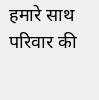हमारे साथ परिवार की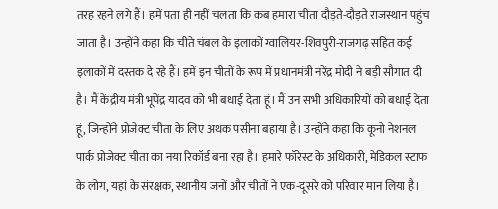तरह रहने लगे हैं। हमें पता ही नहीं चलता कि कब हमारा चीता दौड़ते-दौड़ते राजस्थान पहुंच जाता है। उन्होंने कहा कि चीते चंबल के इलाकों ग्वालियर-शिवपुरी-राजगढ़ सहित कई इलाकों में दस्तक दे रहे हैं। हमें इन चीतों के रूप में प्रधानमंत्री नरेंद्र मोदी ने बड़ी सौगात दी है। मैं केंद्रीय मंत्री भूपेंद्र यादव को भी बधाई देता हूं। मैं उन सभी अधिकारियों को बधाई देता हूं, जिन्होंने प्रोजेक्ट चीता के लिए अथक पसीना बहाया है। उन्होंने कहा कि कूनो नेशनल पार्क प्रोजेक्ट चीता का नया रिकॉर्ड बना रहा है। हमारे फॉरेस्ट के अधिकारी, मेडिकल स्टाफ के लोग, यहां के संरक्षक, स्थानीय जनों और चीतों ने एक-दूसरे को परिवार मान लिया है।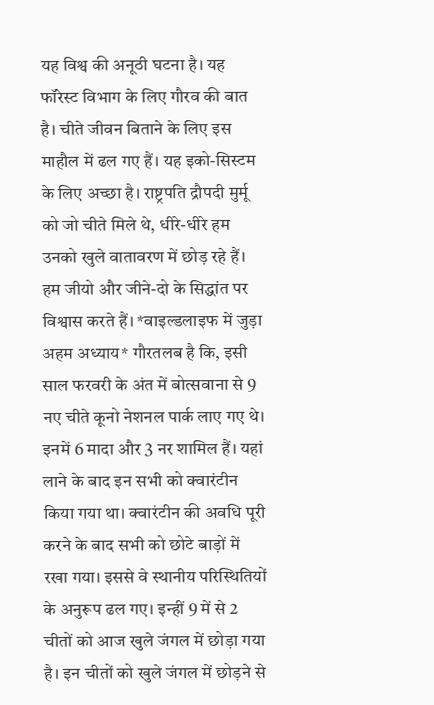यह विश्व की अनूठी घटना है। यह फॉरेस्ट विभाग के लिए गौरव की बात है। चीते जीवन बिताने के लिए इस माहौल में ढल गए हैं। यह इको-सिस्टम के लिए अच्छा है। राष्ट्रपति द्रौपदी मुर्मू को जो चीते मिले थे, धीरे-धीरे हम उनको खुले वातावरण में छोड़ रहे हैं। हम जीयो और जीने-दो के सिद्धांत पर विश्वास करते हैं। *वाइल्डलाइफ में जुड़ा अहम अध्याय* गौरतलब है कि, इसी साल फरवरी के अंत में बोत्सवाना से 9 नए चीते कूनो नेशनल पार्क लाए गए थे। इनमें 6 मादा और 3 नर शामिल हैं। यहां लाने के बाद इन सभी को क्वारंटीन किया गया था। क्वारंटीन की अवधि पूरी करने के बाद सभी को छोटे बाड़ों में रखा गया। इससे वे स्थानीय परिस्थितियों के अनुरूप ढल गए। इन्हीं 9 में से 2 चीतों को आज खुले जंगल में छोड़ा गया है। इन चीतों को खुले जंगल में छोड़ने से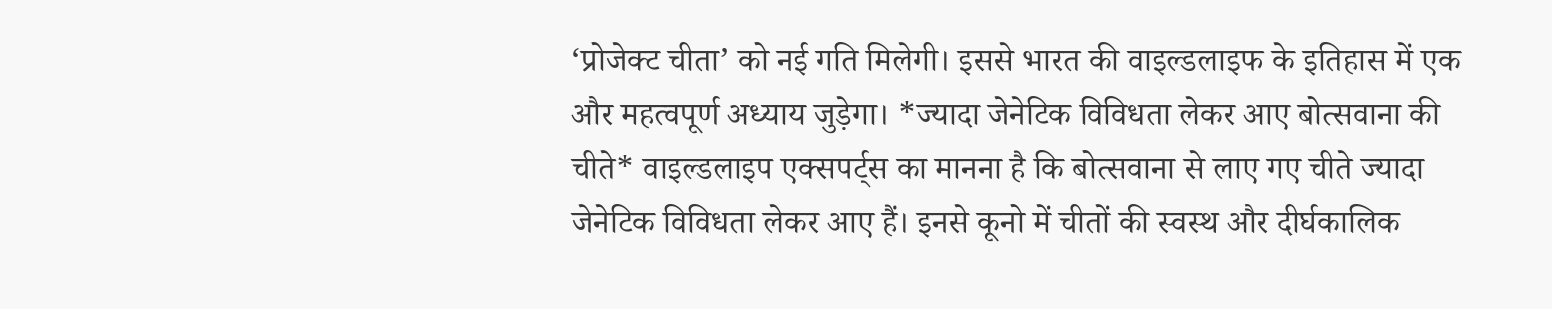‘प्रोजेक्ट चीता’ को नई गति मिलेगी। इससे भारत की वाइल्डलाइफ के इतिहास में एक और महत्वपूर्ण अध्याय जुड़ेगा। *ज्यादा जेनेटिक विविधता लेकर आए बोत्सवाना की चीते* वाइल्डलाइप एक्सपर्ट्स का मानना है कि बोत्सवाना से लाए गए चीते ज्यादा जेनेटिक विविधता लेकर आए हैं। इनसे कूनो में चीतों की स्वस्थ और दीर्घकालिक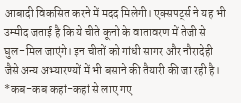आबादी विकसित करने में मदद मिलेगी। एक्सपर्ट्स ने यह भी उम्मीद जताई है कि ये चीते कूनो के वातावरण में तेजी से घुल-मिल जाएंगे। इन चीतों को गांधी सागर और नौरादेही जैसे अन्य अभ्यारण्यों में भी बसाने की तैयारी की जा रही है। *कब-कब कहां-कहां से लाए गए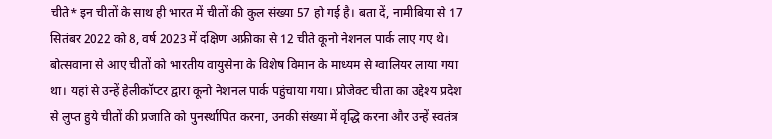चीते* इन चीतों के साथ ही भारत में चीतों की कुल संख्या 57 हो गई है। बता दें, नामीबिया से 17 सितंबर 2022 को 8, वर्ष 2023 में दक्षिण अफ्रीका से 12 चीते कूनो नेशनल पार्क लाए गए थे। बोत्सवाना से आए चीतों को भारतीय वायुसेना के विशेष विमान के माध्यम से ग्वालियर लाया गया था। यहां से उन्हें हेलीकॉप्टर द्वारा कूनो नेशनल पार्क पहुंचाया गया। प्रोजेक्ट चीता का उद्देश्य प्रदेश से लुप्त हुये चीतों की प्रजाति को पुनर्स्थापित करना, उनकी संख्या में वृद्धि करना और उन्हें स्वतंत्र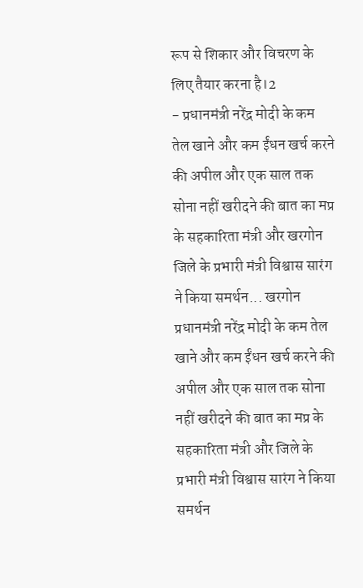रूप से शिकार और विचरण के लिए तैयार करना है।2
- प्रधानमंत्री नरेंद्र मोदी के कम तेल खाने और कम ईंधन खर्च करने की अपील और एक साल तक सोना नहीं खरीदने की बात का मप्र के सहकारिता मंत्री और खरगोन जिले के प्रभारी मंत्री विश्वास सारंग ने किया समर्थन... खरगोन प्रधानमंत्री नरेंद्र मोदी के कम तेल खाने और कम ईंधन खर्च करने की अपील और एक साल तक सोना नहीं खरीदने की बात का मप्र के सहकारिता मंत्री और जिले के प्रभारी मंत्री विश्वास सारंग ने किया समर्थन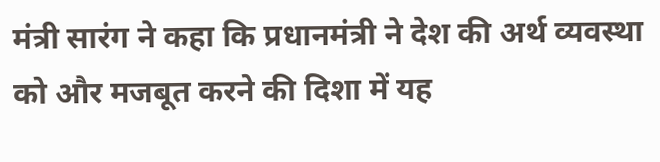मंत्री सारंग ने कहा कि प्रधानमंत्री ने देश की अर्थ व्यवस्था को और मजबूत करने की दिशा में यह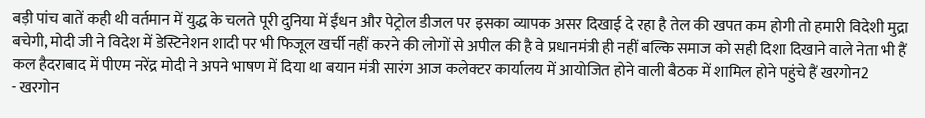बड़ी पांच बातें कही थी वर्तमान में युद्ध के चलते पूरी दुनिया में ईंधन और पेट्रोल डीजल पर इसका व्यापक असर दिखाई दे रहा है तेल की खपत कम होगी तो हमारी विदेशी मुद्रा बचेगी, मोदी जी ने विदेश में डेस्टिनेशन शादी पर भी फिजूल खर्ची नहीं करने की लोगों से अपील की है वे प्रधानमंत्री ही नहीं बल्कि समाज को सही दिशा दिखाने वाले नेता भी हैं कल हैदराबाद में पीएम नरेंद्र मोदी ने अपने भाषण में दिया था बयान मंत्री सारंग आज कलेक्टर कार्यालय में आयोजित होने वाली बैठक में शामिल होने पहुंचे हैं खरगोन2
- खरगोन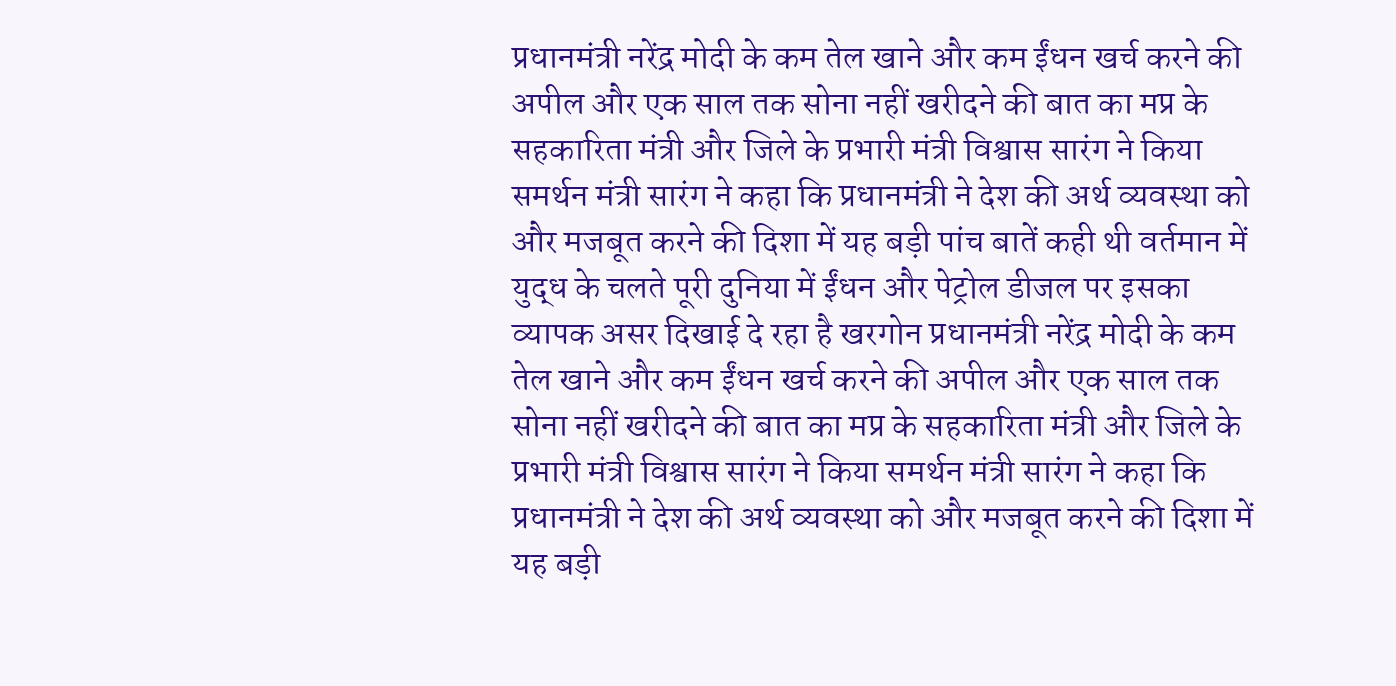प्रधानमंत्री नरेंद्र मोदी के कम तेल खाने और कम ईंधन खर्च करने की अपील और एक साल तक सोना नहीं खरीदने की बात का मप्र के सहकारिता मंत्री और जिले के प्रभारी मंत्री विश्वास सारंग ने किया समर्थन मंत्री सारंग ने कहा कि प्रधानमंत्री ने देश की अर्थ व्यवस्था को और मजबूत करने की दिशा में यह बड़ी पांच बातें कही थी वर्तमान में युद्ध के चलते पूरी दुनिया में ईंधन और पेट्रोल डीजल पर इसका व्यापक असर दिखाई दे रहा है खरगोन प्रधानमंत्री नरेंद्र मोदी के कम तेल खाने और कम ईंधन खर्च करने की अपील और एक साल तक सोना नहीं खरीदने की बात का मप्र के सहकारिता मंत्री और जिले के प्रभारी मंत्री विश्वास सारंग ने किया समर्थन मंत्री सारंग ने कहा कि प्रधानमंत्री ने देश की अर्थ व्यवस्था को और मजबूत करने की दिशा में यह बड़ी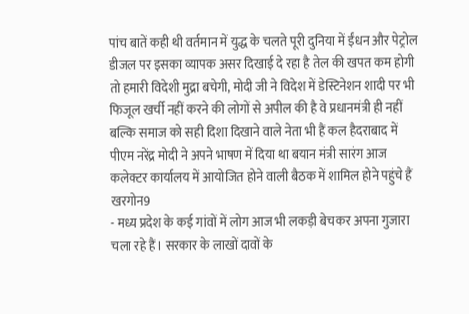पांच बातें कही थी वर्तमान में युद्ध के चलते पूरी दुनिया में ईंधन और पेट्रोल डीजल पर इसका व्यापक असर दिखाई दे रहा है तेल की खपत कम होगी तो हमारी विदेशी मुद्रा बचेगी, मोदी जी ने विदेश में डेस्टिनेशन शादी पर भी फिजूल खर्ची नहीं करने की लोगों से अपील की है वे प्रधानमंत्री ही नहीं बल्कि समाज को सही दिशा दिखाने वाले नेता भी हैं कल हैदराबाद में पीएम नरेंद्र मोदी ने अपने भाषण में दिया था बयान मंत्री सारंग आज कलेक्टर कार्यालय में आयोजित होने वाली बैठक में शामिल होने पहुंचे हैं खरगोन9
- मध्य प्रदेश के कई गांवों में लोग आज भी लकड़ी बेचकर अपना गुजारा चला रहे हैं। सरकार के लाखों दावों के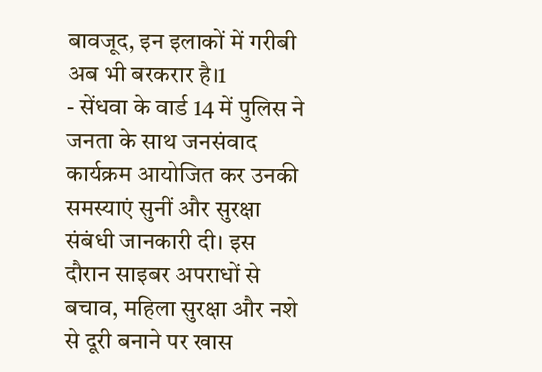बावजूद, इन इलाकों में गरीबी अब भी बरकरार है।1
- सेंधवा के वार्ड 14 में पुलिस ने जनता के साथ जनसंवाद कार्यक्रम आयोजित कर उनकी समस्याएं सुनीं और सुरक्षा संबंधी जानकारी दी। इस दौरान साइबर अपराधों से बचाव, महिला सुरक्षा और नशे से दूरी बनाने पर खास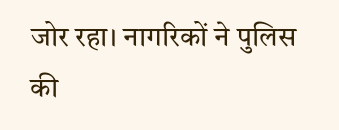जोर रहा। नागरिकों ने पुलिस की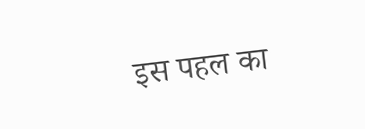इस पहल का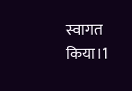स्वागत किया।1